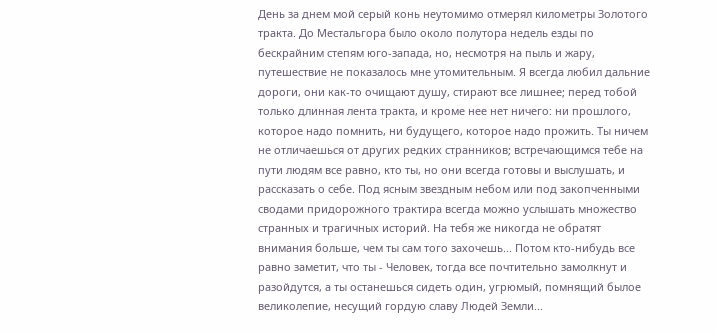День за днем мой серый конь неутомимо отмерял километры Золотого тракта. До Местальгора было около полутора недель езды по бескрайним степям юго-запада, но, несмотря на пыль и жару, путешествие не показалось мне утомительным. Я всегда любил дальние дороги, они как-то очищают душу, стирают все лишнее; перед тобой только длинная лента тракта, и кроме нее нет ничего: ни прошлого, которое надо помнить, ни будущего, которое надо прожить. Ты ничем не отличаешься от других редких странников; встречающимся тебе на пути людям все равно, кто ты, но они всегда готовы и выслушать, и рассказать о себе. Под ясным звездным небом или под закопченными сводами придорожного трактира всегда можно услышать множество странных и трагичных историй. На тебя же никогда не обратят внимания больше, чем ты сам того захочешь... Потом кто-нибудь все равно заметит, что ты - Человек, тогда все почтительно замолкнут и разойдутся, а ты останешься сидеть один, угрюмый, помнящий былое великолепие, несущий гордую славу Людей Земли...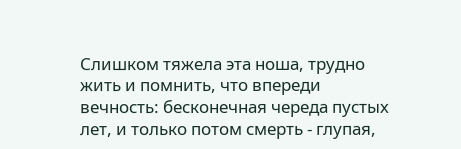Слишком тяжела эта ноша, трудно жить и помнить, что впереди вечность: бесконечная череда пустых лет, и только потом смерть - глупая,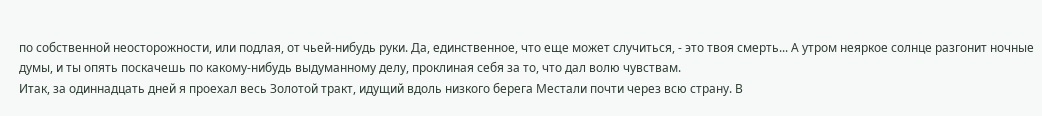по собственной неосторожности, или подлая, от чьей-нибудь руки. Да, единственное, что еще может случиться, - это твоя смерть... А утром неяркое солнце разгонит ночные думы, и ты опять поскачешь по какому-нибудь выдуманному делу, проклиная себя за то, что дал волю чувствам.
Итак, за одиннадцать дней я проехал весь Золотой тракт, идущий вдоль низкого берега Местали почти через всю страну. В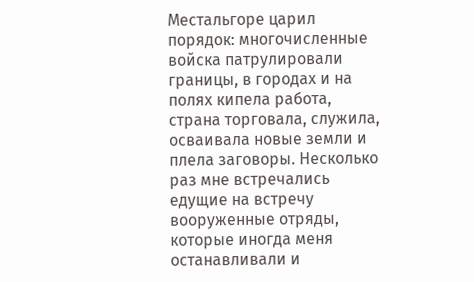Местальгоре царил порядок: многочисленные войска патрулировали границы, в городах и на полях кипела работа, страна торговала, служила, осваивала новые земли и плела заговоры. Несколько раз мне встречались едущие на встречу вооруженные отряды, которые иногда меня останавливали и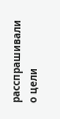расспрашивали о цели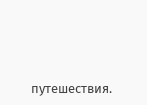путешествия.